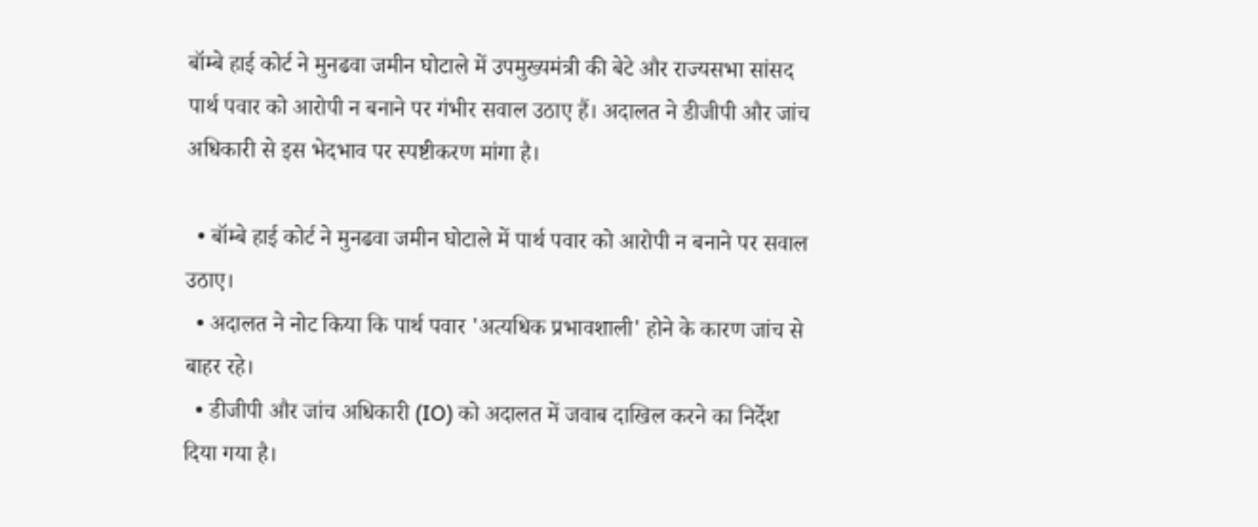बॉम्बे हाई कोर्ट ने मुनढवा जमीन घोटाले में उपमुख्यमंत्री की बेटे और राज्यसभा सांसद पार्थ पवार को आरोपी न बनाने पर गंभीर सवाल उठाए हैं। अदालत ने डीजीपी और जांच अधिकारी से इस भेदभाव पर स्पष्टीकरण मांगा है।

  • बॉम्बे हाई कोर्ट ने मुनढवा जमीन घोटाले में पार्थ पवार को आरोपी न बनाने पर सवाल उठाए।
  • अदालत ने नोट किया कि पार्थ पवार 'अत्यधिक प्रभावशाली' होने के कारण जांच से बाहर रहे।
  • डीजीपी और जांच अधिकारी (IO) को अदालत में जवाब दाखिल करने का निर्देश दिया गया है।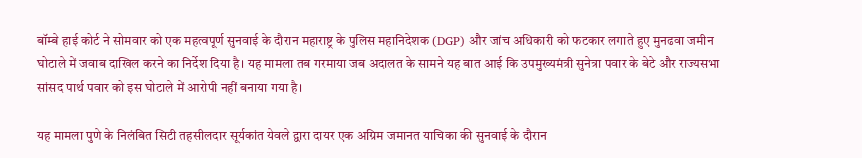बॉम्बे हाई कोर्ट ने सोमवार को एक महत्वपूर्ण सुनवाई के दौरान महाराष्ट्र के पुलिस महानिदेशक (DGP) और जांच अधिकारी को फटकार लगाते हुए मुनढवा जमीन घोटाले में जवाब दाखिल करने का निर्देश दिया है। यह मामला तब गरमाया जब अदालत के सामने यह बात आई कि उपमुख्यमंत्री सुनेत्रा पवार के बेटे और राज्यसभा सांसद पार्थ पवार को इस घोटाले में आरोपी नहीं बनाया गया है।

यह मामला पुणे के निलंबित सिटी तहसीलदार सूर्यकांत येवले द्वारा दायर एक अग्रिम जमानत याचिका की सुनवाई के दौरान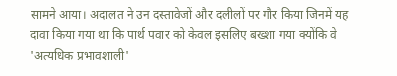सामने आया। अदालत ने उन दस्तावेजों और दलीलों पर गौर किया जिनमें यह दावा किया गया था कि पार्थ पवार को केवल इसलिए बख्शा गया क्योंकि वे 'अत्यधिक प्रभावशाली'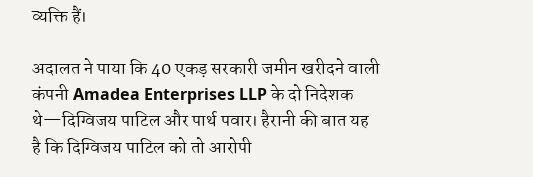व्यक्ति हैं।

अदालत ने पाया कि 40 एकड़ सरकारी जमीन खरीदने वाली कंपनी Amadea Enterprises LLP के दो निदेशक थे—दिग्विजय पाटिल और पार्थ पवार। हैरानी की बात यह है कि दिग्विजय पाटिल को तो आरोपी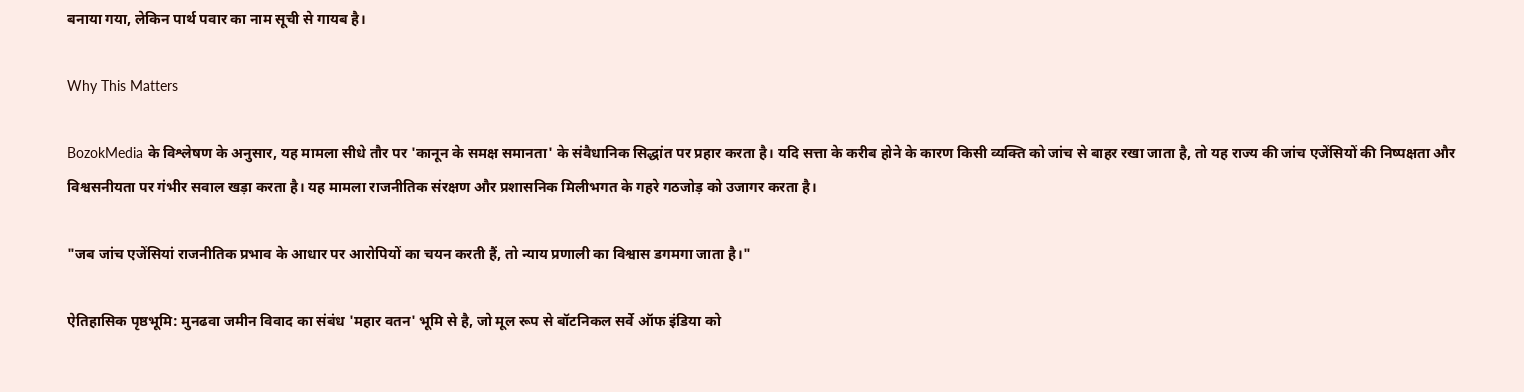बनाया गया, लेकिन पार्थ पवार का नाम सूची से गायब है।

Why This Matters

BozokMedia के विश्लेषण के अनुसार, यह मामला सीधे तौर पर 'कानून के समक्ष समानता' के संवैधानिक सिद्धांत पर प्रहार करता है। यदि सत्ता के करीब होने के कारण किसी व्यक्ति को जांच से बाहर रखा जाता है, तो यह राज्य की जांच एजेंसियों की निष्पक्षता और विश्वसनीयता पर गंभीर सवाल खड़ा करता है। यह मामला राजनीतिक संरक्षण और प्रशासनिक मिलीभगत के गहरे गठजोड़ को उजागर करता है।

"जब जांच एजेंसियां राजनीतिक प्रभाव के आधार पर आरोपियों का चयन करती हैं, तो न्याय प्रणाली का विश्वास डगमगा जाता है।"

ऐतिहासिक पृष्ठभूमि: मुनढवा जमीन विवाद का संबंध 'महार वतन' भूमि से है, जो मूल रूप से बॉटनिकल सर्वे ऑफ इंडिया को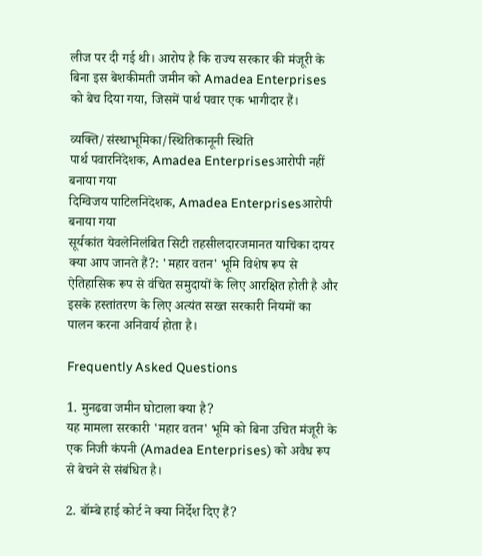लीज पर दी गई थी। आरोप है कि राज्य सरकार की मंजूरी के बिना इस बेशकीमती जमीन को Amadea Enterprises को बेच दिया गया, जिसमें पार्थ पवार एक भागीदार हैं।

व्यक्ति/संस्थाभूमिका/स्थितिकानूनी स्थिति
पार्थ पवारनिदेशक, Amadea Enterprisesआरोपी नहीं बनाया गया
दिग्विजय पाटिलनिदेशक, Amadea Enterprisesआरोपी बनाया गया
सूर्यकांत येवलेनिलंबित सिटी तहसीलदारजमानत याचिका दायर
क्या आप जानते हैं?: 'महार वतन' भूमि विशेष रूप से ऐतिहासिक रूप से वंचित समुदायों के लिए आरक्षित होती है और इसके हस्तांतरण के लिए अत्यंत सख्त सरकारी नियमों का पालन करना अनिवार्य होता है।

Frequently Asked Questions

1. मुनढवा जमीन घोटाला क्या है?
यह मामला सरकारी 'महार वतन' भूमि को बिना उचित मंजूरी के एक निजी कंपनी (Amadea Enterprises) को अवैध रूप से बेचने से संबंधित है।

2. बॉम्बे हाई कोर्ट ने क्या निर्देश दिए हैं?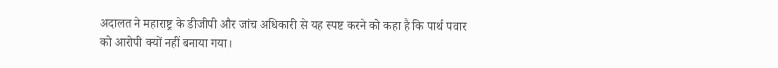अदालत ने महाराष्ट्र के डीजीपी और जांच अधिकारी से यह स्पष्ट करने को कहा है कि पार्थ पवार को आरोपी क्यों नहीं बनाया गया।